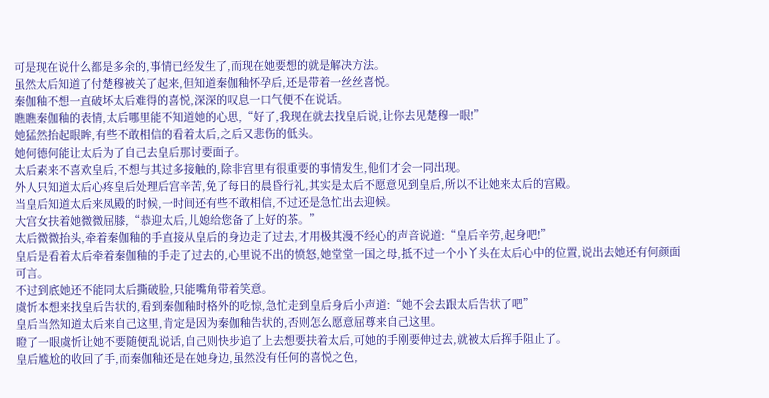可是现在说什么都是多余的,事情已经发生了,而现在她要想的就是解决方法。
虽然太后知道了付楚穆被关了起来,但知道秦伽釉怀孕后,还是带着一丝丝喜悦。
秦伽釉不想一直破坏太后难得的喜悦,深深的叹息一口气便不在说话。
瞧瞧秦伽釉的表情,太后哪里能不知道她的心思,“好了,我现在就去找皇后说,让你去见楚穆一眼!”
她猛然抬起眼眸,有些不敢相信的看着太后,之后又悲伤的低头。
她何德何能让太后为了自己去皇后那讨要面子。
太后素来不喜欢皇后,不想与其过多接触的,除非宫里有很重要的事情发生,他们才会一同出现。
外人只知道太后心疼皇后处理后宫辛苦,免了每日的晨昏行礼,其实是太后不愿意见到皇后,所以不让她来太后的宫殿。
当皇后知道太后来凤殿的时候,一时间还有些不敢相信,不过还是急忙出去迎候。
大宫女扶着她微微屈膝,“恭迎太后,儿媳给您备了上好的茶。”
太后微微抬头,牵着秦伽釉的手直接从皇后的身边走了过去,才用极其漫不经心的声音说道:“皇后辛劳,起身吧!”
皇后是看着太后牵着秦伽釉的手走了过去的,心里说不出的愤怒,她堂堂一国之母,抵不过一个小丫头在太后心中的位置,说出去她还有何颜面可言。
不过到底她还不能同太后撕破脸,只能嘴角带着笑意。
虞忻本想来找皇后告状的,看到秦伽釉时格外的吃惊,急忙走到皇后身后小声道:“她不会去跟太后告状了吧”
皇后当然知道太后来自己这里,肯定是因为秦伽釉告状的,否则怎么愿意屈尊来自己这里。
瞪了一眼虞忻让她不要随便乱说话,自己则快步追了上去想要扶着太后,可她的手刚要伸过去,就被太后挥手阻止了。
皇后尴尬的收回了手,而秦伽釉还是在她身边,虽然没有任何的喜悦之色,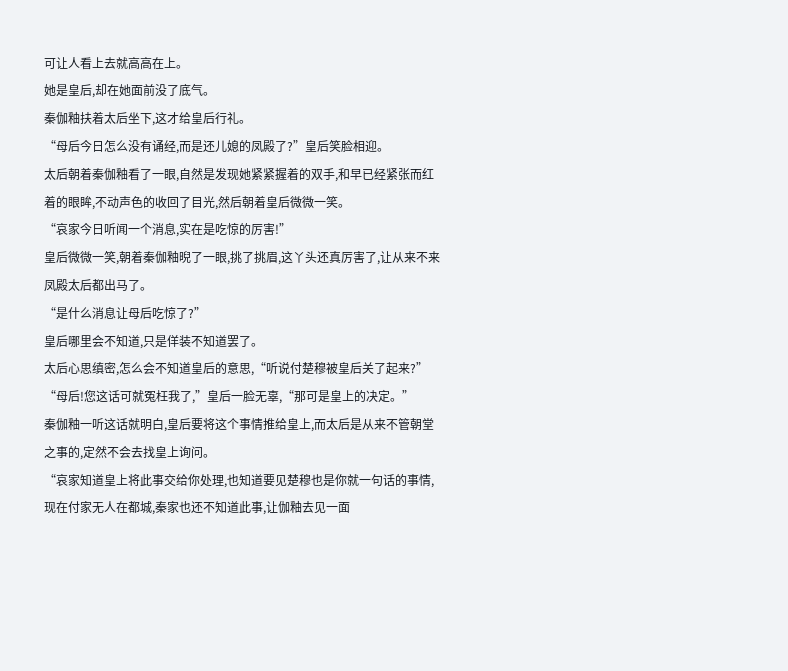可让人看上去就高高在上。
她是皇后,却在她面前没了底气。
秦伽釉扶着太后坐下,这才给皇后行礼。
“母后今日怎么没有诵经,而是还儿媳的凤殿了?”皇后笑脸相迎。
太后朝着秦伽釉看了一眼,自然是发现她紧紧握着的双手,和早已经紧张而红着的眼眸,不动声色的收回了目光,然后朝着皇后微微一笑。
“哀家今日听闻一个消息,实在是吃惊的厉害!”
皇后微微一笑,朝着秦伽釉晲了一眼,挑了挑眉,这丫头还真厉害了,让从来不来凤殿太后都出马了。
“是什么消息让母后吃惊了?”
皇后哪里会不知道,只是佯装不知道罢了。
太后心思缜密,怎么会不知道皇后的意思,“听说付楚穆被皇后关了起来?”
“母后!您这话可就冤枉我了,”皇后一脸无辜,“那可是皇上的决定。”
秦伽釉一听这话就明白,皇后要将这个事情推给皇上,而太后是从来不管朝堂之事的,定然不会去找皇上询问。
“哀家知道皇上将此事交给你处理,也知道要见楚穆也是你就一句话的事情,现在付家无人在都城,秦家也还不知道此事,让伽釉去见一面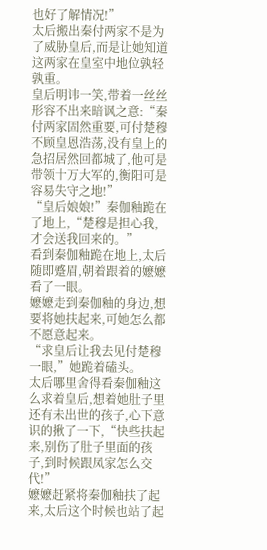也好了解情况!”
太后搬出秦付两家不是为了威胁皇后,而是让她知道这两家在皇室中地位孰轻孰重。
皇后明讳一笑,带着一丝丝形容不出来暗讽之意:“秦付两家固然重要,可付楚穆不顾皇恩浩荡,没有皇上的急招居然回都城了,他可是带领十万大军的,衡阳可是容易失守之地!”
“皇后娘娘!”秦伽釉跪在了地上,“楚穆是担心我,才会送我回来的。”
看到秦伽釉跪在地上,太后随即蹙眉,朝着跟着的嬷嬷看了一眼。
嬷嬷走到秦伽釉的身边,想要将她扶起来,可她怎么都不愿意起来。
“求皇后让我去见付楚穆一眼,”她跪着磕头。
太后哪里舍得看秦伽釉这么求着皇后,想着她肚子里还有未出世的孩子,心下意识的揪了一下,“快些扶起来,别伤了肚子里面的孩子,到时候跟凤家怎么交代!”
嬷嬷赶紧将秦伽釉扶了起来,太后这个时候也站了起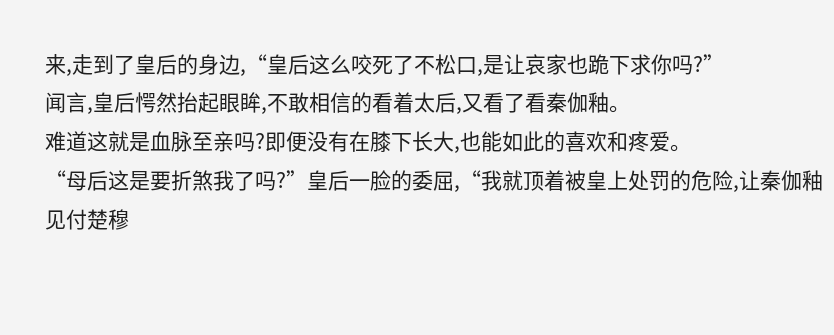来,走到了皇后的身边,“皇后这么咬死了不松口,是让哀家也跪下求你吗?”
闻言,皇后愕然抬起眼眸,不敢相信的看着太后,又看了看秦伽釉。
难道这就是血脉至亲吗?即便没有在膝下长大,也能如此的喜欢和疼爱。
“母后这是要折煞我了吗?”皇后一脸的委屈,“我就顶着被皇上处罚的危险,让秦伽釉见付楚穆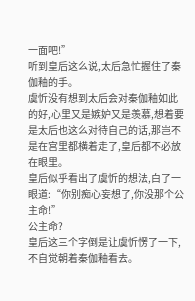一面吧!”
听到皇后这么说,太后急忙握住了秦伽釉的手。
虞忻没有想到太后会对秦伽釉如此的好,心里又是嫉妒又是羡慕,想着要是太后也这么对待自己的话,那岂不是在宫里都横着走了,皇后都不必放在眼里。
皇后似乎看出了虞忻的想法,白了一眼道:“你别痴心妄想了,你没那个公主命!”
公主命?
皇后这三个字倒是让虞忻愣了一下,不自觉朝着秦伽釉看去。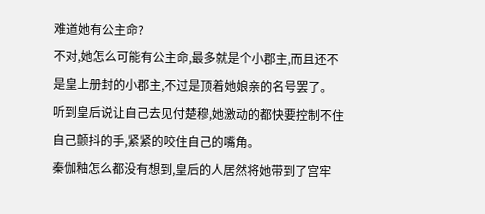难道她有公主命?
不对,她怎么可能有公主命,最多就是个小郡主,而且还不是皇上册封的小郡主,不过是顶着她娘亲的名号罢了。
听到皇后说让自己去见付楚穆,她激动的都快要控制不住自己颤抖的手,紧紧的咬住自己的嘴角。
秦伽釉怎么都没有想到,皇后的人居然将她带到了宫牢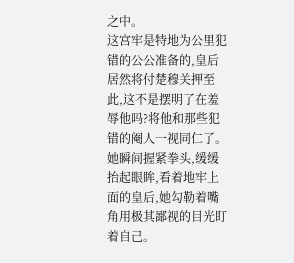之中。
这宫牢是特地为公里犯错的公公准备的,皇后居然将付楚穆关押至此,这不是摆明了在羞辱他吗?将他和那些犯错的阉人一视同仁了。
她瞬间握紧拳头,缓缓抬起眼眸,看着地牢上面的皇后,她勾勒着嘴角用极其鄙视的目光盯着自己。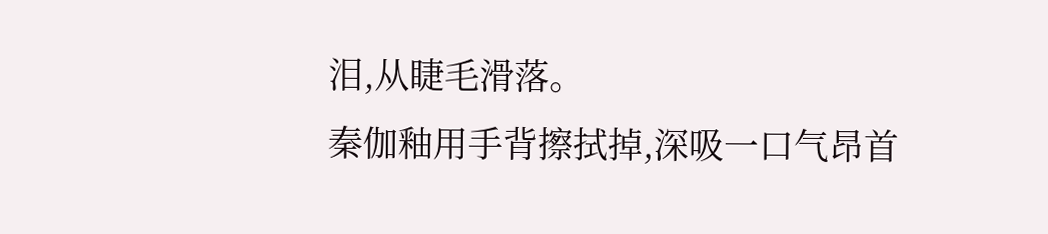泪,从睫毛滑落。
秦伽釉用手背擦拭掉,深吸一口气昂首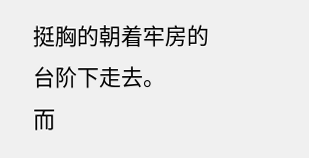挺胸的朝着牢房的台阶下走去。
而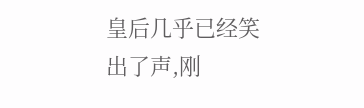皇后几乎已经笑出了声,刚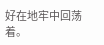好在地牢中回荡着。